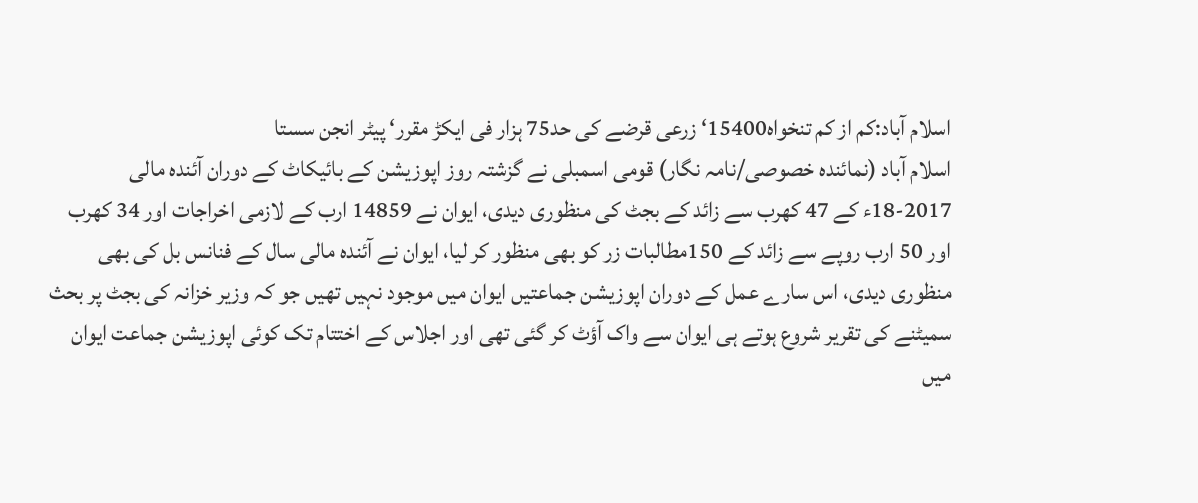اسلام آباد:کم از کم تنخواہ15400‘ زرعی قرضے کی حد75 ہزار فی ایکڑ مقرر‘ پیٹر انجن سستا
اسلام آباد (نمائندہ خصوصی/نامہ نگار) قومی اسمبلی نے گزشتہ روز اپوزیشن کے بائیکاٹ کے دوران آئندہ مالی 2017-18ء کے 47 کھرب سے زائد کے بجٹ کی منظوری دیدی، ایوان نے 14859 ارب کے لازمی اخراجات اور 34 کھرب اور 50 ارب روپے سے زائد کے 150مطالبات زر کو بھی منظور کر لیا، ایوان نے آئندہ مالی سال کے فنانس بل کی بھی منظوری دیدی، اس سارے عمل کے دوران اپوزیشن جماعتیں ایوان میں موجود نہیں تھیں جو کہ وزیر خزانہ کی بجٹ پر بحث سمیٹنے کی تقریر شروع ہوتے ہی ایوان سے واک آؤٹ کر گئی تھی اور اجلاس کے اختتام تک کوئی اپوزیشن جماعت ایوان میں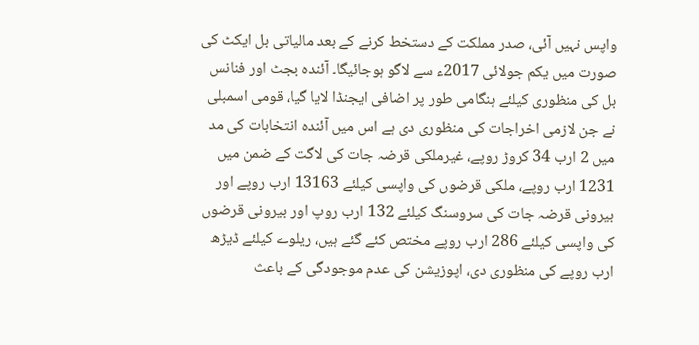واپس نہیں آئی، صدر مملکت کے دستخط کرنے کے بعد مالیاتی بل ایکٹ کی صورت میں یکم جولائی 2017ء سے لاگو ہوجائیگا۔ آئندہ بجٹ اور فنانس بل کی منظوری کیلئے ہنگامی طور پر اضافی ایجنڈا لایا گیا، قومی اسمبلی نے جن لازمی اخراجات کی منظوری دی ہے اس میں آئندہ انتخابات کی مد میں 2 ارب 34 کروڑ روپے، غیرملکی قرضہ جات کی لاگت کے ضمن میں 1231 ارب روپے، ملکی قرضوں کی واپسی کیلئے 13163 ارب روپے اور بیرونی قرضہ جات کی سروسنگ کیلئے 132 ارب روپ اور بیرونی قرضوں کی واپسی کیلئے 286 ارب روپے مختص کئے گئے ہیں، ریلوے کیلئے ڈیڑھ ارب روپے کی منظوری دی، اپوزیشن کی عدم موجودگی کے باعث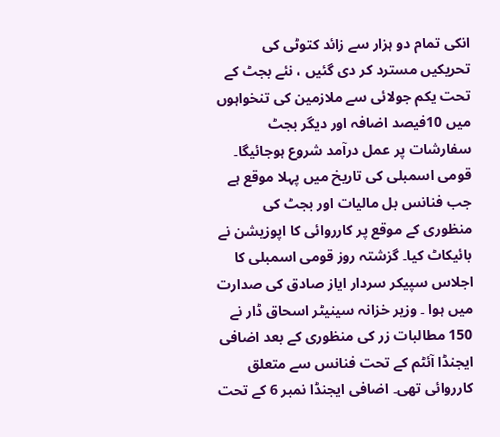انکی تمام دو ہزار سے زائد کتوٹی کی تحریکیں مسترد کر دی گئیں ، نئے بجٹ کے تحت یکم جولائی سے ملازمین کی تنخواہوں میں 10فیصد اضافہ اور دیگر بجٹ سفارشات پر عمل درآمد شروع ہوجائیگا۔ قومی اسمبلی کی تاریخ میں پہلا موقع ہے جب فنانس بل مالیات اور بجٹ کی منظوری کے موقع پر کارروائی کا اپوزیشن نے بائیکاٹ کیا۔ گزشتہ روز قومی اسمبلی کا اجلاس سپیکر سردار ایاز صادق کی صدارت میں ہوا ۔ وزیر خزانہ سینیٹر اسحاق ڈار نے 150 مطالبات زر کی منظوری کے بعد اضافی ایجنڈا آئٹم کے تحت فنانس سے متعلق کارروائی تھی۔ اضافی ایجنڈا نمبر 6 کے تحت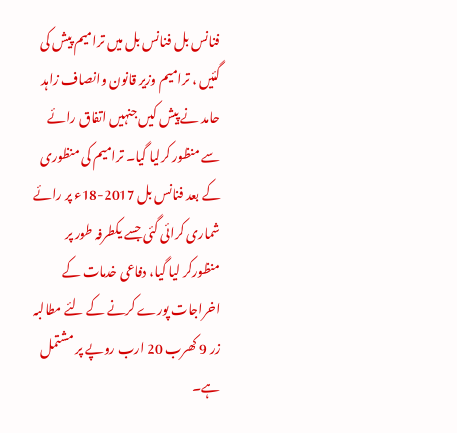فنانس بل فنانس بل میں ترامیم پیش کی گئیں ، ترامیم وزیر قانون وانصاف زاہد حامد نے پیش کیں جنہیں اتفاق رائے سے منظور کرلیا گیا۔ ترامیم کی منظوری کے بعد فنانس بل 2017-18ء پر رائے شماری کرائی گئی جسے یکطرفہ طور پر منظورکر لیا گیا، دفاعی خدمات کے اخراجات پورے کرنے کے لئے مطالبہ زر 9 کھرب 20 ارب روپے پر مشتمل ہے۔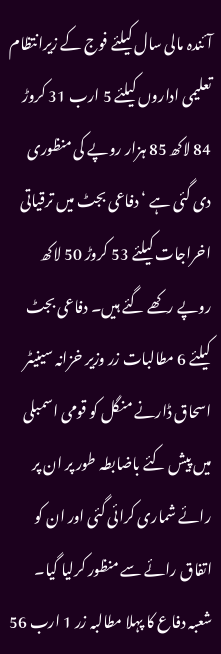آئندہ مالی سال کیلئے فوج کے زیرانتظام تعلیمی اداروں کیلئے 5 ارب 31 کروڑ 84 لاکھ 85 ہزار روپے کی منظوری دی گئی ہے ‘ دفاعی بجٹ میں ترقیاتی اخراجات کیلئے 53 کروڑ 50 لاکھ روپے رکھے گئے ہیں۔ دفاعی بجٹ کیلئے 6 مطالبات زر وزیر خزانہ سینیٹر اسحاق ڈارنے منگل کو قومی اسمبلی میں پیش کئے باضابطہ طور پر ان پر رائے شماری کرائی گئی اور ان کو اتفاق رائے سے منظور کرلیا گیا۔ شعبہ دفاع کا پہلا مطالبہ زر 1 ارب 56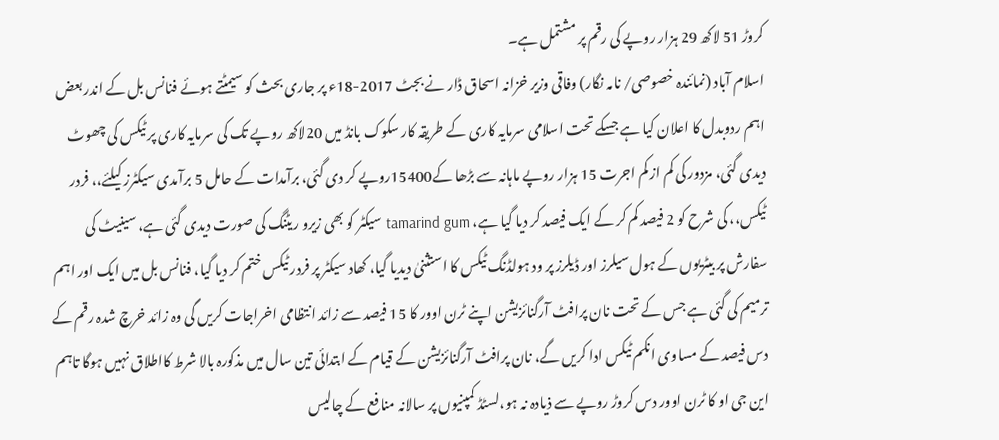کروڑ 51 لاکھ 29 ہزار روپے کی رقم پر مشتمل ہے۔
اسلام آباد (نمائندہ خصوصی/ نامہ نگار) وفاقی وزیر خزانہ اسحاق ڈار نے بجٹ 2017-18ء پر جاری بحث کو سیمٹتے ہوئے فنانس بل کے اندر بعض اہم ردوبدل کا اعلان کیا ہے جسکے تحت اسلامی سرمایہ کاری کے طریقہ کار سکوک بانڈ میں 20لاکھ روپے تک کی سرمایہ کاری پر ٹیکس کی چھوٹ دیدی گئی، مزدور کی کم از کم اجرت 15 ہزار روپے ماہانہ سے بڑھا کے15400روپے کر دی گئی، برآمدات کے حامل 5 برآمدی سیکٹرز کیلئے،، فردر ٹیکس،، کی شرح کو 2 فیصد کم کر کے ایک فیصد کر دیا گیا ہے، tamarind gum سیکٹر کو بھی زیرو ریٹنگ کی صورت دیدی گئی ہے، سینیٹ کی سفارش پر بیٹریوں کے ہول سیلرز اور ڈیلرز پر ود ہولڈنگ ٹیکس کا استثنیٰ دیدیا گیا، کھاد سیکٹر پر فردر ٹیکس ختم کر دیا گیا، فنانس بل میں ایک اور اہم ترمیم کی گئی ہے جس کے تحت نان پرافٹ آرگنائزیشن اپنے ٹرن اوور کا 15 فیصد سے زائد انتظامی اخراجات کریں گی وہ زائد خرچ شدہ رقم کے دس فیصد کے مساوی انکم ٹیکس ادا کریں گے، نان پرافٹ آرگنائزیشن کے قیام کے ابتدائی تین سال میں مذکورہ بالا شرط کااطلاق نہیں ہوگا تاہم این جی او کا ٹرن اوور دس کروڑ روپے سے ذیادہ نہ ہو،لسٹڈ کمپنیوں پر سالانہ منافع کے چالیس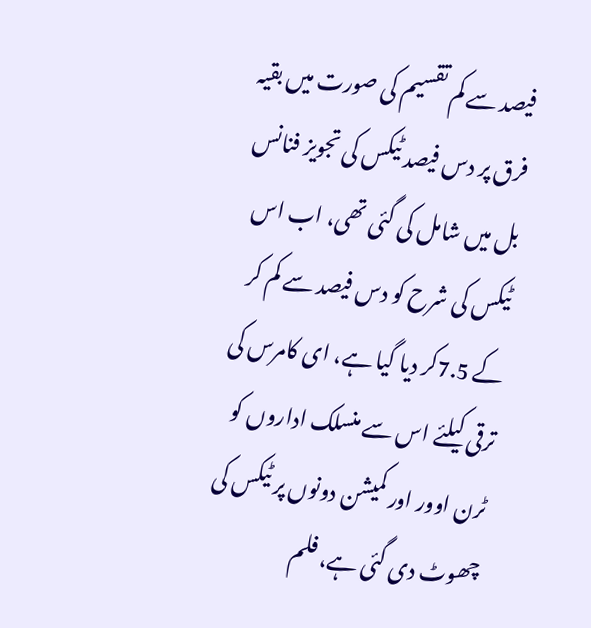فیصد سے کم تقسیم کی صورت میں بقیہ فرق پر دس فیصد ٹیکس کی تجویز فنانس بل میں شامل کی گئی تھی، اب اس ٹیکس کی شرح کو دس فیصد سے کم کر کے 7.5کر دیا گیا ہے، ای کامرس کی ترقی کیلئے اس سے منسلک اداروں کو ٹرن اوور اور کمیشن دونوں پر ٹیکس کی چھوٹ دی گئی ہے، فلم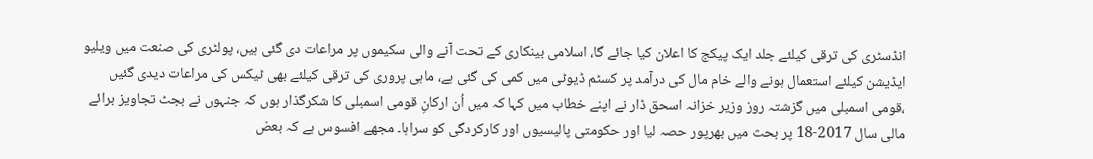انڈسٹری کی ترقی کیلئے جلد ایک پیکج کا اعلان کیا جائے گا، اسلامی بینکاری کے تحت آنے والی سکیموں پر مراعات دی گئی ہیں، پولٹری کی صنعت میں ویلیو ایڈیشن کیلئے استعمال ہونے والے خام مال کی درآمد پر کسٹم ڈیوٹی میں کمی کی گئی ہے، ماہی پروری کی ترقی کیلئے بھی ٹیکس کی مراعات دیدی گئیں ،قومی اسمبلی میں گزشتہ روز وزیر خزانہ اسحق ڈار نے اپنے خطاب میں کہا کہ میں اُن ارکانِ قومی اسمبلی کا شکرگذار ہوں کہ جنہوں نے بجٹ تجاویز برائے مالی سال 2017-18 پر بحث میں بھرپور حصہ لیا اور حکومتی پالیسیوں اور کارکردگی کو سراہا۔ مجھے افسوس ہے کہ بعض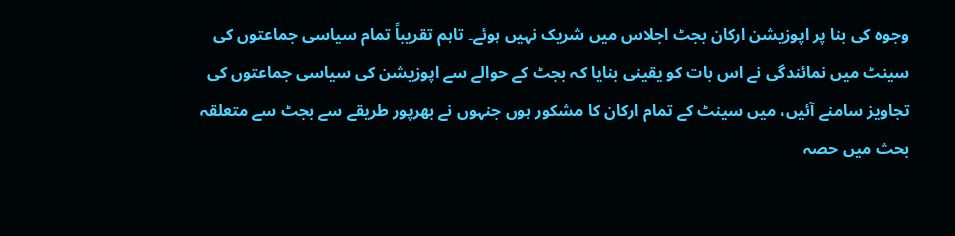وجوہ کی بنا پر اپوزیشن ارکان بجٹ اجلاس میں شریک نہیں ہوئے۔ تاہم تقریباً تمام سیاسی جماعتوں کی سینٹ میں نمائندگی نے اس بات کو یقینی بنایا کہ بجٹ کے حوالے سے اپوزیشن کی سیاسی جماعتوں کی تجاویز سامنے آئیں، میں سینٹ کے تمام ارکان کا مشکور ہوں جنہوں نے بھرپور طریقے سے بجٹ سے متعلقہ بحث میں حصہ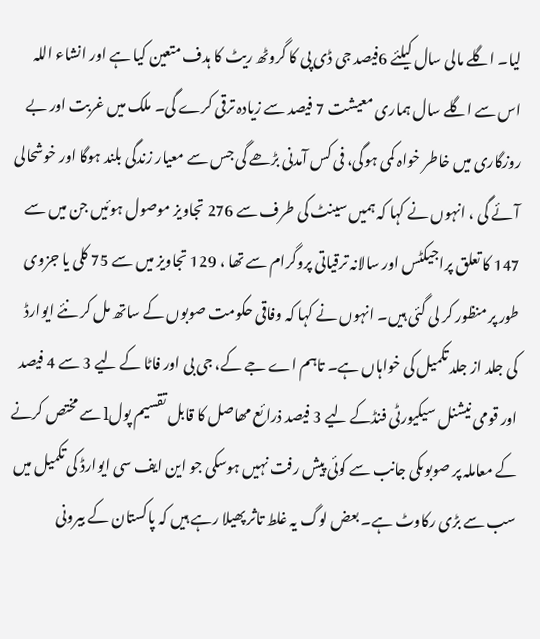لیا۔ اگلے مالی سال کیلئے 6فیصد جی ڈی پی کا گروٹھ ریٹ کا ہدف متعین کیا ہے اور انشاء اللہ اس سے اگلے سال ہماری معیشت 7 فیصد سے زیادہ ترقی کرے گی۔ ملک میں غربت اور بے روزگاری میں خاطر خواہ کمی ہوگی، فی کس آمدنی بڑھے گی جس سے معیار زندگی بلند ہوگا اور خوشحالی آئے گی ، انہوں نے کہا کہ ہمیں سینٹ کی طرف سے 276 تجاویز موصول ہوئیں جن میں سے 147 کا تعلق پراجیکٹس اور سالانہ ترقیاتی پروگرام سے تھا ، 129 تجاویز میں سے 75 کلی یا جزوی طور پر منظور کر لی گئی ہیں۔ انہوں نے کہا کہ وفاقی حکومت صوبوں کے ساتھ مل کر نئے ایوارڈ کی جلد از جلد تکمیل کی خواہاں ہے۔ تاہم اے جے کے، جی بی اور فاٹا کے لیے 3 سے 4 فیصد اور قومی نیشنل سیکیورٹی فنڈکے لیے 3 فیصد ذرائع مھاصل کا قابل تقسیم پولl سے مختص کرنے کے معاملہ پر صوبوںکی جانب سے کوئی پیش رفت نہیں ہوسکی جو این ایف سی ایوارڈ کی تکمیل میں سب سے بڑی رکاوٹ ہے۔ بعض لوگ یہ غلط تاثر پھیلا رہے ہیں کہ پاکستان کے بیرونی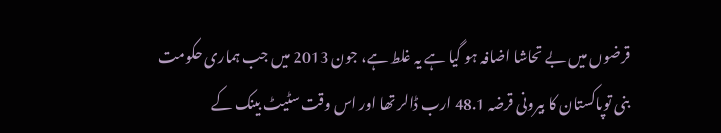قرضوں میں بے تحاشا اضافہ ہو گیا ہے یہ غلط ہے، جون 2013 میں جب ہماری حکومت بنی توپاکستان کا بیرونی قرضہ 48.1 ارب ڈالر تھا اور اس وقت سٹیٹ بینک کے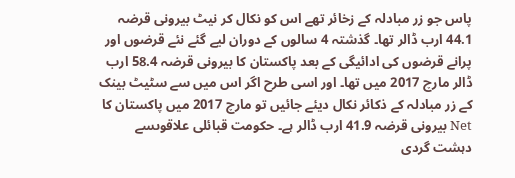پاس جو زر مبادلہ کے زخائر تھے اس کو نکال کر نیٹ بیرونی قرضہ 44.1 ارب ڈالر تھا۔ گذشتہ 4 سالوں کے دوران لیے گئے نئے قرضوں اور پرانے قرضوں کی ادائیگی کے بعد پاکستان کا بیرونی قرضہ 58.4 ارب ڈالر مارچ 2017 میں تھا۔ اور اسی طرح اگر اس میں سے سٹیٹ بینک کے زر مبادلہ کے ذکائر نکال دیئے جائیں تو مارچ 2017 میں پاکستان کا Net بیرونی قرضہ 41.9 ارب ڈالر ہے۔ حکومت قبائلی علاقوںسے دہشت گردی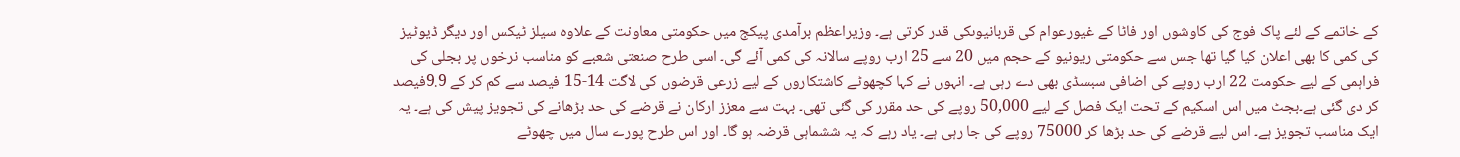کے خاتمے کے لئے پاک فوج کی کاوشوں اور فاٹا کے غیورعوام کی قربانیوںکی قدر کرتی ہے۔ وزیراعظم برآمدی پیکج میں حکومتی معاونت کے علاوہ سیلز ٹیکس اور دیگر ڈیوٹیز کی کمی کا بھی اعلان کیا گیا تھا جس سے حکومتی ریونیو کے حجم میں 20 سے 25 ارب روپے سالانہ کی کمی آئے گی۔ اسی طرح صنعتی شعبے کو مناسب نرخوں پر بجلی کی فراہمی کے لیے حکومت 22 ارب روپے کی اضافی سبسڈی بھی دے رہی ہے۔ انہوں نے کہا کچھوٹے کاشتکاروں کے لیے زرعی قرضوں کی لاگت 14-15 فیصد سے کم کر کے 9.9فیصد کر دی گئی ہے۔بجٹ میں اس اسکیم کے تحت ایک فصل کے لیے 50,000 روپے کی حد مقرر کی گئی تھی۔ بہت سے معزز ارکان نے قرضے کی حد بڑھانے کی تجویز پیش کی ہے۔ یہ ایک مناسب تجویز ہے۔ اس لیے قرضے کی حد بڑھا کر 75000 روپے کی جا رہی ہے۔ یاد رہے کہ یہ ششماہی قرضہ ہو گا۔ اور اس طرح پورے سال میں چھوٹے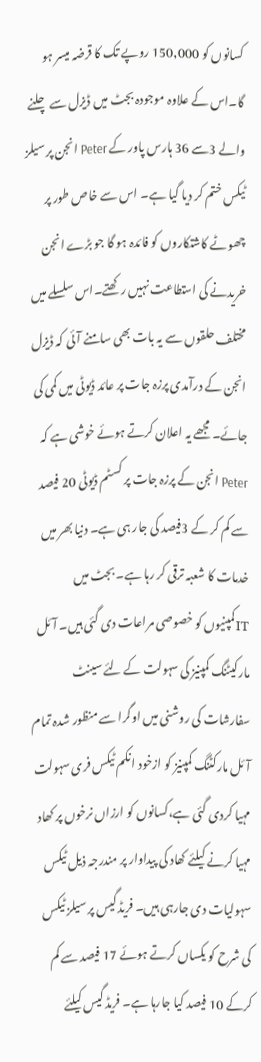کسانوں کو 150,000 روپے تک کا قرضہ میسر ہو گا۔اس کے علاوہ موجودہ بجٹ میں ڈیزل سے چلنے والے 3سے 36 ہارس پاور کے Peter انجن پر سیلز ٹیکس ختم کر دیا گیا ہے۔ اس سے خاص طور پر چھوٹے کاشتکاروں کو فائدہ ہو گا جو بڑے انجن خریدنے کی استطاعت نہیں رکھتے۔اس سلسلے میں مختلف حلقوں سے یہ بات بھی سامنے آئی کہ ڈیزل انجن کے درآمدی پرزہ جات پر عائد ڈیوٹی میں کمی کی جائے۔ مجھے یہ اعلان کرتے ہوئے خوشی ہے کہ Peter انجن کے پرزہ جات پر کسٹم ڈیوٹی 20 فیصد سے کم کر کے 3فیصد کی جار ہی ہے۔ دنیا بھر میں خدمات کا شعبہ ترقی کر رہا ہے۔ بجٹ میں ITکمپنیوں کو خصوصی مراعات دی گئی ہیں۔ آئل مارکیٹنگ کمپنیز کی سہولت کے لئے سینٹ سفارشات کی روشنی میں اوگرا سے منظور شدہ تمام آئل مارکٹنگ کمپنیز کو ازخود انکم ٹیکس فری سہولت مہیا کردی گئی ہے،کسانوں کو ارزاں نرخوں پر کھاد مہیا کرنے کیلئے کھاد کی پیداوار پر مندرجہ ذیل ٹیکس سہولیات دی جارہی ہیں۔ فریڈ گیس پر سیلز ٹیکس کی شرح کو یکساں کرتے ہوئے 17 فیصد سے کم کرکے 10 فیصد کیا جارہا ہے۔ فریڈ گیس کیلئے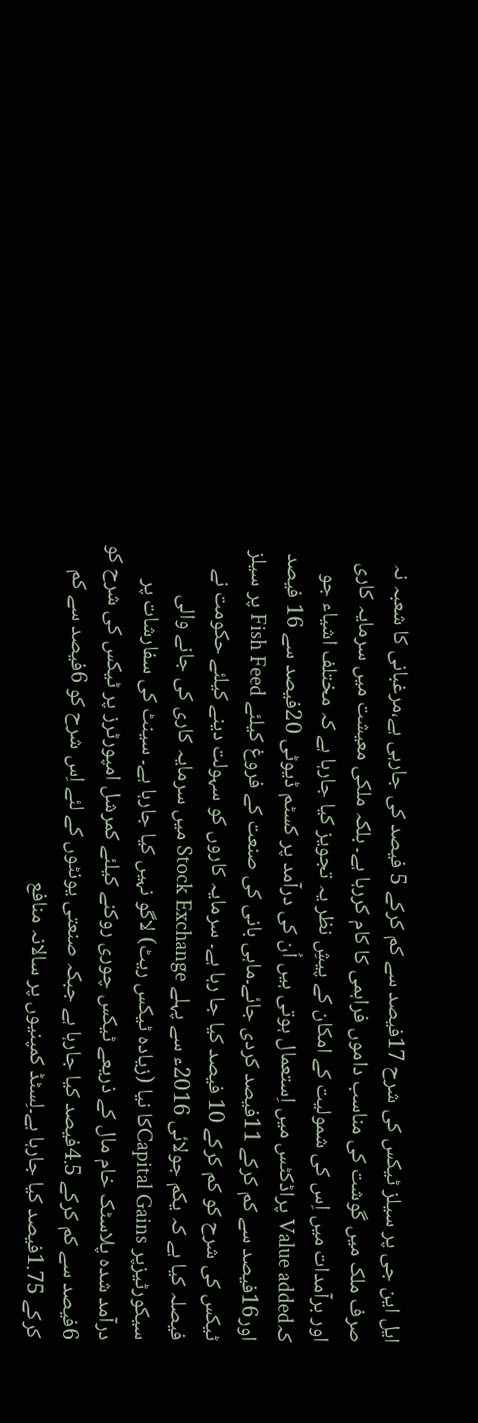ایل این جی پر سیلز ٹیکس کی شرح 17فیصد سے کم کرکے 5 فیصد کی جارہی ہے،مرغبانی کا شعبہ نہ صرف ملک میں گوشت کی مناسب داموں فراہمی کا کام کررہا ہے۔ بلکہ ملکی معیشت میں سرمایہ کاری اور برآمدات میں اِس کی شمولیت کے امکان کے پیشِ نظر یہ تجویز کیا جارہا ہے کہ مختلف اشیاء جو کہValue added پراڈکٹس میں اِستعمال ہوتی ہیں اُن کی درآمد پر کسٹم ڈیوٹی 20فیصد سے 16 فیصد اور16فیصد سے کم کرکے 11فیصد کردی جائے۔ماہی بانی کی صنعت کے فروغ کیلئے Fish Feed پر سیلز ٹیکس کی شرح کو کم کرکے 10 فیصد کیا جا رہا ہے۔ سرمایہ کاروں کو سہولت دینے کیلئے حکومت نے فیصلہ کیا ہے کہ یکم جولائی 2016ء سے پہلے Stock Exchange میں سرمایہ کاری کی جانے والی سیکورٹیزپر Capital Gainsکا نیا (زیادہ ٹیکس ریٹ) لاگو نہیں کیا جارہا ہے۔ سینٹ کی سفارشات پر درآمد شدہ پلاسٹک خام مال کے ذریعے ٹیکس چوری روکنے کیلئے کمرشل امپورٹرز پر ٹیکس کی شرح کو 6فیصد سے کم کرکے 4.5فیصد کیا جارہا ہے جبکہ صنعتی یونٹوں کے لئے اِس شرح کو 6فیصد سے کم کرکے 1.75فیصد کیا جارہا ہے۔لِسٹڈ کمپنیوں پر سالانہ منافع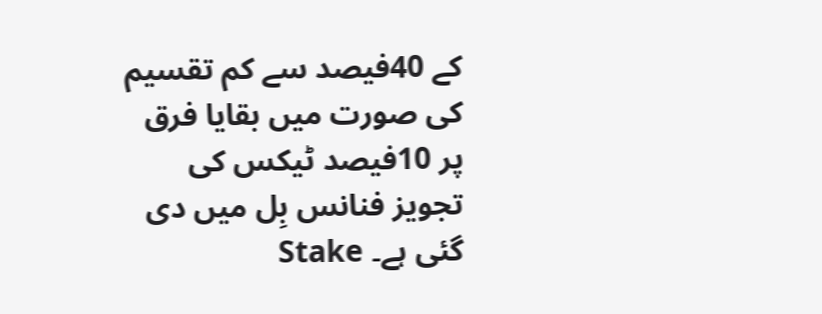کے 40فیصد سے کم تقسیم کی صورت میں بقایا فرق پر 10فیصد ٹیکس کی تجویز فنانس بِل میں دی گئی ہے۔ Stake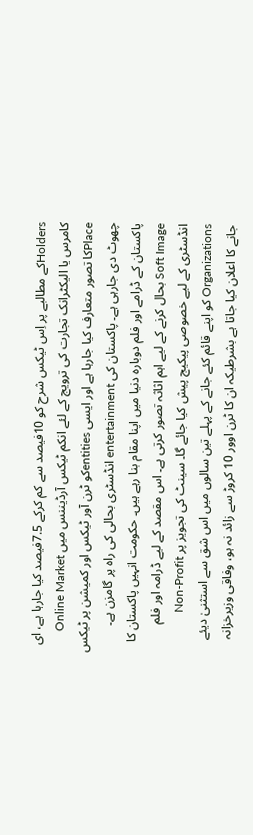Holdersکے مطالبے پر اِس ٹیکس شرح کو 10فیصد سے کم کرکے 7.5فیصد کیا جارہا ہے، ای کامرس یا الیکٹرانک تجارت کی ترویج کے لئے انکم ٹیکس آرڈیننس میں Online Market Placeکا تصور متعارف کیا جارہا ہے اور ایسی entitiesکو ٹرن آور ٹیکس اور کمیشن پر ٹیکس چھوٹ دی جارہی ہے۔ پاکستان کی entertainment انڈسٹری بحالی کی راہ پر گامزن ہے۔ پاکستان کے ڈرامے اور فلم دوبارہ دنیا میں اپنا مقام بنا رہے ہیں۔ حکومت انہیں پاکستان کا Soft Image بحال کرنے کے لیے اہم اثاثہ تصور کرتی ہے۔ اس مقصد کے لیے ڈرامہ اور فلم انڈسٹری کے لیے خصوصی پیکیج پیش کیا جائے گا۔ سینٹ کی تجویز پر Non-Profit Organizations کو اپنے قائم کئے جانے کے پہلے تین سالوں میں اس شق سے استثنیٰ دیئے جانے کا اعلان کیا جاتا ہے بشرطیکہ ان کا ٹرن اوور 10 کروڑ سے زائد نہ ہو، وفاقی وزیرخزانہ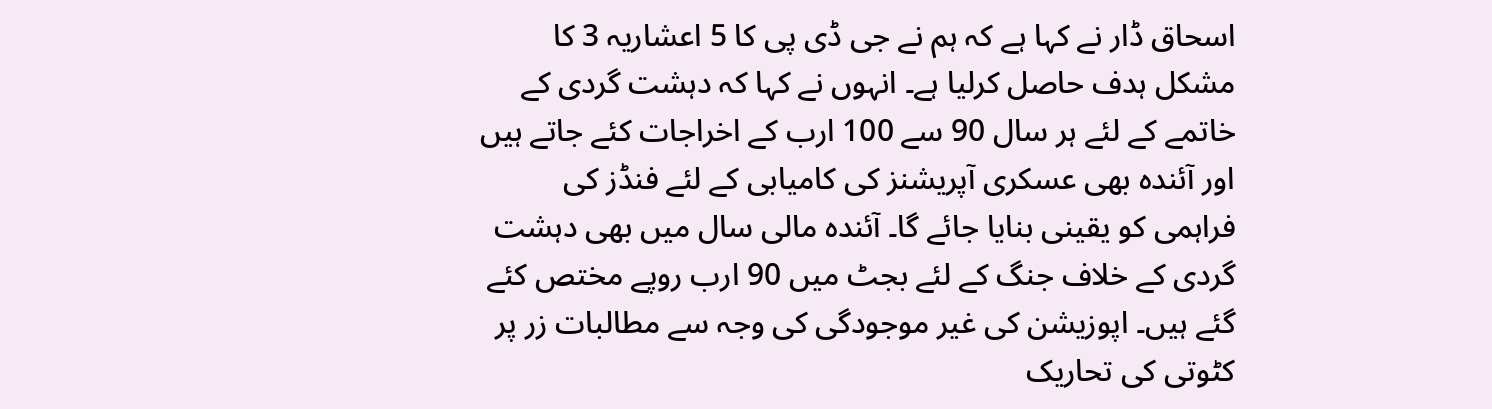اسحاق ڈار نے کہا ہے کہ ہم نے جی ڈی پی کا 5 اعشاریہ 3 کا مشکل ہدف حاصل کرلیا ہے۔ انہوں نے کہا کہ دہشت گردی کے خاتمے کے لئے ہر سال 90 سے 100 ارب کے اخراجات کئے جاتے ہیں اور آئندہ بھی عسکری آپریشنز کی کامیابی کے لئے فنڈز کی فراہمی کو یقینی بنایا جائے گا۔ آئندہ مالی سال میں بھی دہشت گردی کے خلاف جنگ کے لئے بجٹ میں 90 ارب روپے مختص کئے گئے ہیں۔ اپوزیشن کی غیر موجودگی کی وجہ سے مطالبات زر پر کٹوتی کی تحاریک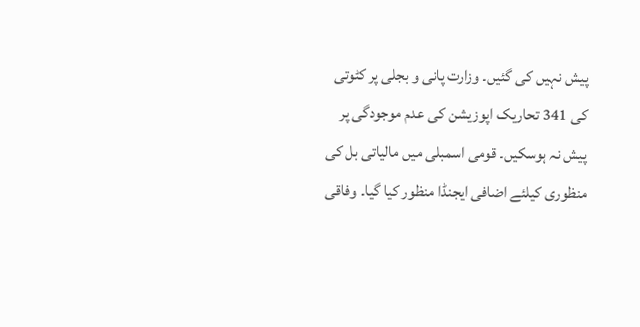پیش نہیں کی گئیں۔ وزارت پانی و بجلی پر کٹوتی کی 341 تحاریک اپوزیشن کی عدم موجودگی پر پیش نہ ہوسکیں۔ قومی اسمبلی میں مالیاتی بل کی منظوری کیلئے اضافی ایجنڈا منظور کیا گیا۔ وفاقی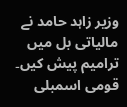وزیر زاہد حامد نے مالیاتی بل میں ترامیم پیش کیں۔ قومی اسمبلی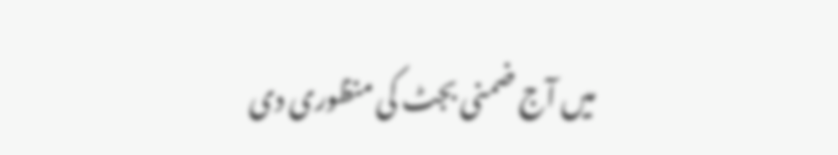میں آج ضمنی بجٹ کی منظوری دی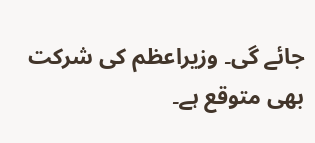جائے گی۔ وزیراعظم کی شرکت بھی متوقع ہے۔